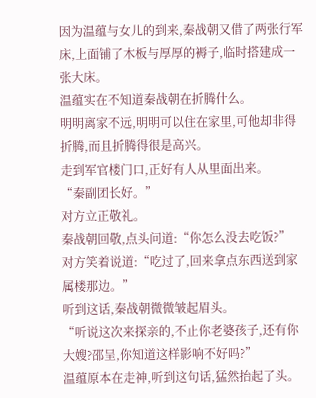因为温蕴与女儿的到来,秦战朝又借了两张行军床,上面铺了木板与厚厚的褥子,临时搭建成一张大床。
温蕴实在不知道秦战朝在折腾什么。
明明离家不远,明明可以住在家里,可他却非得折腾,而且折腾得很是高兴。
走到军官楼门口,正好有人从里面出来。
“秦副团长好。”
对方立正敬礼。
秦战朝回敬,点头问道:“你怎么没去吃饭?”
对方笑着说道:“吃过了,回来拿点东西送到家属楼那边。”
听到这话,秦战朝微微皱起眉头。
“听说这次来探亲的,不止你老婆孩子,还有你大嫂?邵呈,你知道这样影响不好吗?”
温蕴原本在走神,听到这句话,猛然抬起了头。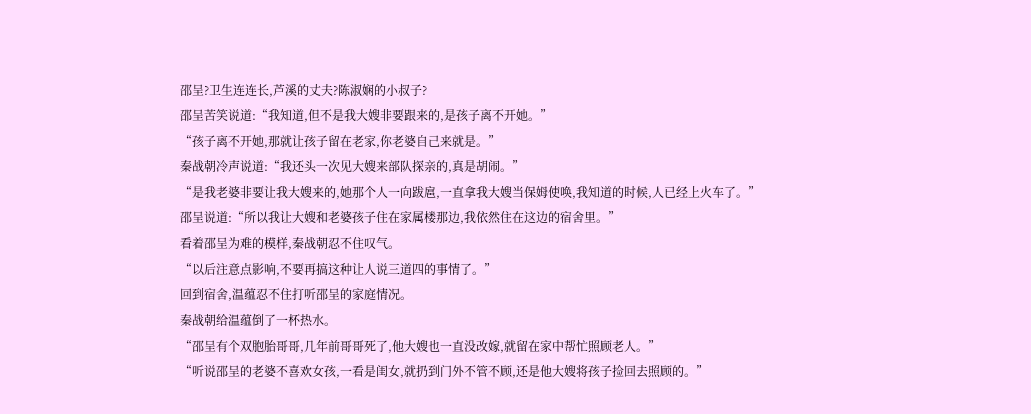邵呈?卫生连连长,芦溪的丈夫?陈淑娴的小叔子?
邵呈苦笑说道:“我知道,但不是我大嫂非要跟来的,是孩子离不开她。”
“孩子离不开她,那就让孩子留在老家,你老婆自己来就是。”
秦战朝冷声说道:“我还头一次见大嫂来部队探亲的,真是胡闹。”
“是我老婆非要让我大嫂来的,她那个人一向跋扈,一直拿我大嫂当保姆使唤,我知道的时候,人已经上火车了。”
邵呈说道:“所以我让大嫂和老婆孩子住在家属楼那边,我依然住在这边的宿舍里。”
看着邵呈为难的模样,秦战朝忍不住叹气。
“以后注意点影响,不要再搞这种让人说三道四的事情了。”
回到宿舍,温蕴忍不住打听邵呈的家庭情况。
秦战朝给温蕴倒了一杯热水。
“邵呈有个双胞胎哥哥,几年前哥哥死了,他大嫂也一直没改嫁,就留在家中帮忙照顾老人。”
“听说邵呈的老婆不喜欢女孩,一看是闺女,就扔到门外不管不顾,还是他大嫂将孩子捡回去照顾的。”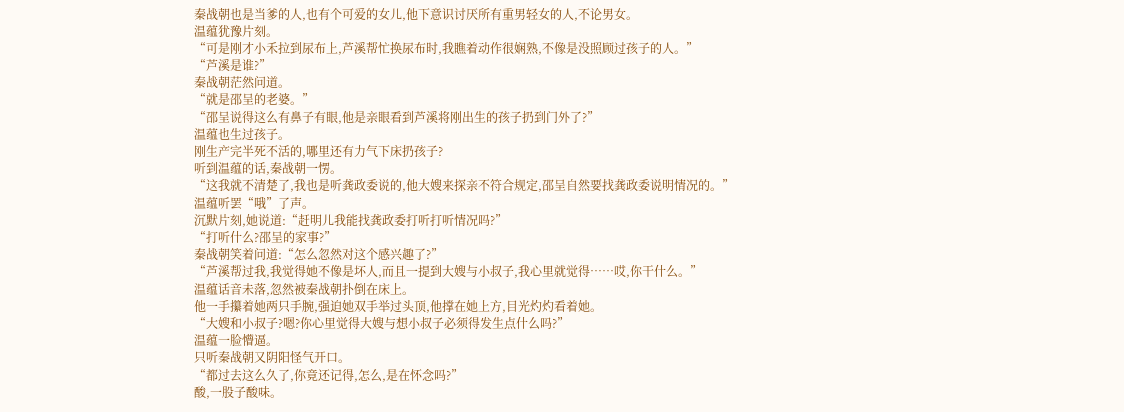秦战朝也是当爹的人,也有个可爱的女儿,他下意识讨厌所有重男轻女的人,不论男女。
温蕴犹豫片刻。
“可是刚才小禾拉到尿布上,芦溪帮忙换尿布时,我瞧着动作很娴熟,不像是没照顾过孩子的人。”
“芦溪是谁?”
秦战朝茫然问道。
“就是邵呈的老婆。”
“邵呈说得这么有鼻子有眼,他是亲眼看到芦溪将刚出生的孩子扔到门外了?”
温蕴也生过孩子。
刚生产完半死不活的,哪里还有力气下床扔孩子?
听到温蕴的话,秦战朝一愣。
“这我就不清楚了,我也是听龚政委说的,他大嫂来探亲不符合规定,邵呈自然要找龚政委说明情况的。”
温蕴听罢“哦”了声。
沉默片刻,她说道:“赶明儿我能找龚政委打听打听情况吗?”
“打听什么?邵呈的家事?”
秦战朝笑着问道:“怎么忽然对这个感兴趣了?”
“芦溪帮过我,我觉得她不像是坏人,而且一提到大嫂与小叔子,我心里就觉得……哎,你干什么。”
温蕴话音未落,忽然被秦战朝扑倒在床上。
他一手攥着她两只手腕,强迫她双手举过头顶,他撑在她上方,目光灼灼看着她。
“大嫂和小叔子?嗯?你心里觉得大嫂与想小叔子必须得发生点什么吗?”
温蕴一脸懵逼。
只听秦战朝又阴阳怪气开口。
“都过去这么久了,你竟还记得,怎么,是在怀念吗?”
酸,一股子酸味。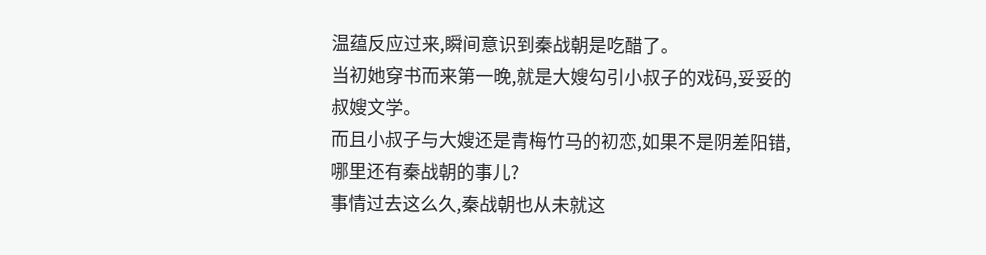温蕴反应过来,瞬间意识到秦战朝是吃醋了。
当初她穿书而来第一晚,就是大嫂勾引小叔子的戏码,妥妥的叔嫂文学。
而且小叔子与大嫂还是青梅竹马的初恋,如果不是阴差阳错,哪里还有秦战朝的事儿?
事情过去这么久,秦战朝也从未就这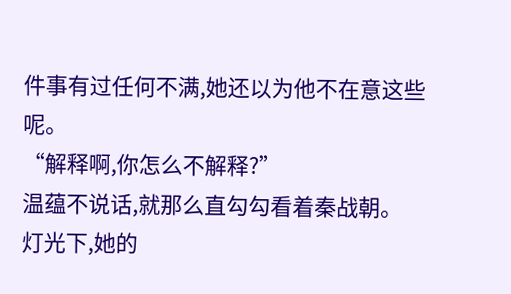件事有过任何不满,她还以为他不在意这些呢。
“解释啊,你怎么不解释?”
温蕴不说话,就那么直勾勾看着秦战朝。
灯光下,她的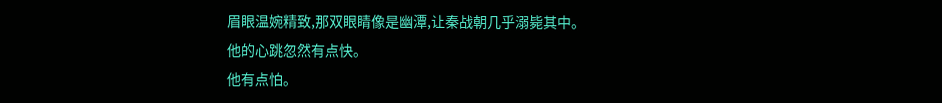眉眼温婉精致,那双眼睛像是幽潭,让秦战朝几乎溺毙其中。
他的心跳忽然有点快。
他有点怕。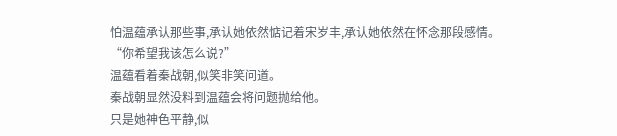怕温蕴承认那些事,承认她依然惦记着宋岁丰,承认她依然在怀念那段感情。
“你希望我该怎么说?”
温蕴看着秦战朝,似笑非笑问道。
秦战朝显然没料到温蕴会将问题抛给他。
只是她神色平静,似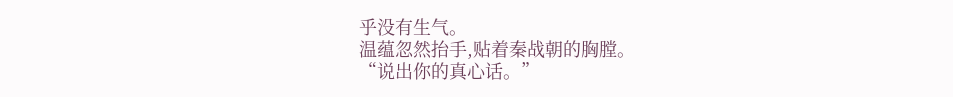乎没有生气。
温蕴忽然抬手,贴着秦战朝的胸膛。
“说出你的真心话。”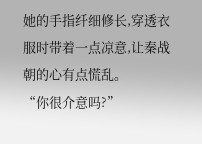她的手指纤细修长,穿透衣服时带着一点凉意,让秦战朝的心有点慌乱。
“你很介意吗?”